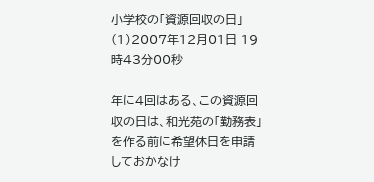小学校の「資源回収の日」(1)2007年12月01日 19時43分00秒

年に4回はある、この資源回収の日は、和光苑の「勤務表」を作る前に希望休日を申請しておかなけ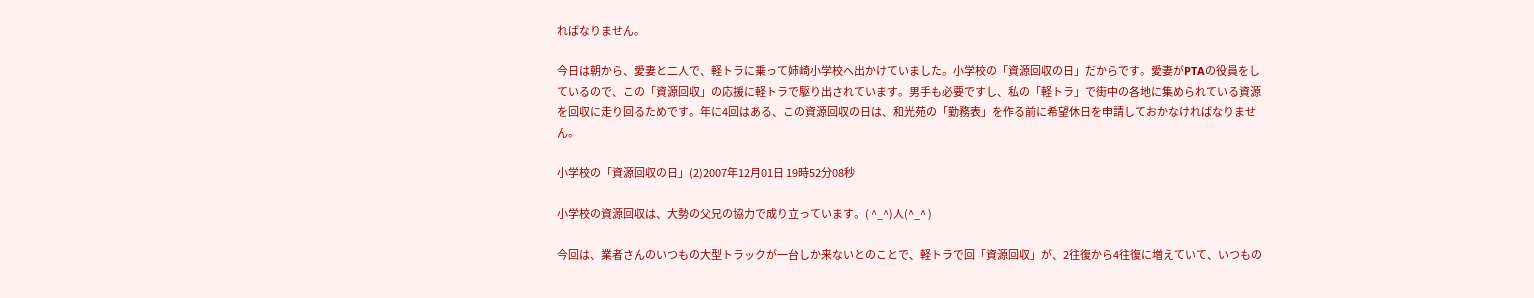ればなりません。

今日は朝から、愛妻と二人で、軽トラに乗って姉崎小学校へ出かけていました。小学校の「資源回収の日」だからです。愛妻がPTAの役員をしているので、この「資源回収」の応援に軽トラで駆り出されています。男手も必要ですし、私の「軽トラ」で街中の各地に集められている資源を回収に走り回るためです。年に4回はある、この資源回収の日は、和光苑の「勤務表」を作る前に希望休日を申請しておかなければなりません。

小学校の「資源回収の日」(2)2007年12月01日 19時52分08秒

小学校の資源回収は、大勢の父兄の協力で成り立っています。( ^_^)人(^_^ )

今回は、業者さんのいつもの大型トラックが一台しか来ないとのことで、軽トラで回「資源回収」が、2往復から4往復に増えていて、いつもの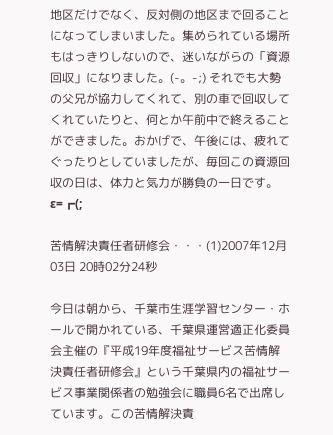地区だけでなく、反対側の地区まで回ることになってしまいました。集められている場所もはっきりしないので、迷いながらの「資源回収」になりました。(-。-;) それでも大勢の父兄が協力してくれて、別の車で回収してくれていたりと、何とか午前中で終えることができました。おかげで、午後には、疲れてぐったりとしていましたが、毎回この資源回収の日は、体力と気力が勝負の一日です。ε=┏(;

苦情解決責任者研修会・・・(1)2007年12月03日 20時02分24秒

今日は朝から、千葉市生涯学習センター・ホールで開かれている、千葉県運営適正化委員会主催の『平成19年度福祉サービス苦情解決責任者研修会』という千葉県内の福祉サービス事業関係者の勉強会に職員6名で出席しています。この苦情解決責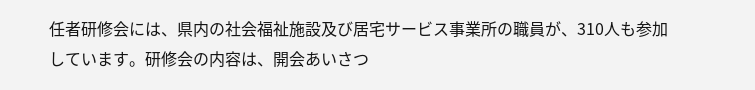任者研修会には、県内の社会福祉施設及び居宅サービス事業所の職員が、310人も参加しています。研修会の内容は、開会あいさつ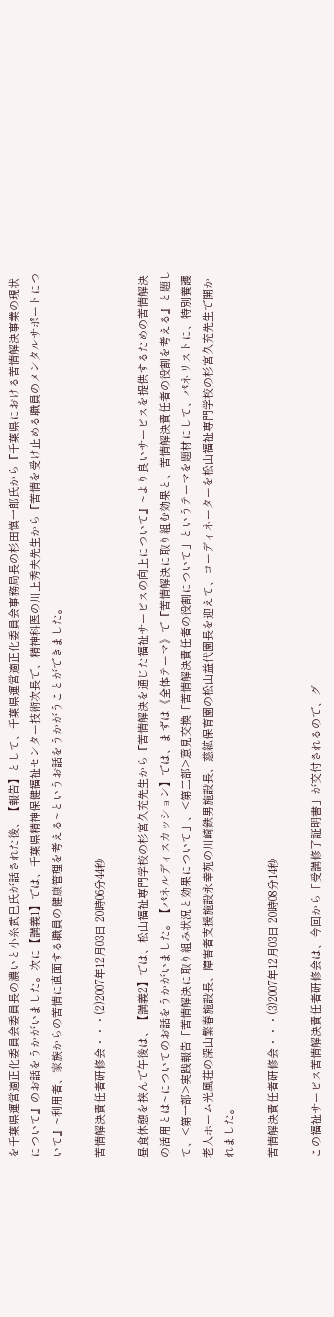を千葉県運営適正化委員会委員長の濃いと小糸武巳氏が話された後、【報告】として、千葉県運営適正化委員会事務局長の杉田慎一郎氏から『千葉県における苦情解決事業の現状について』のお話をうかがいました。次に【講義1】では、千葉県精神保健福祉センター技術次長で、精神科医の川上秀夫先生から『苦情を受け止める職員のメンタルサポートについて』~利用者、家族からの苦情に直面する職員の健康管理を考える~というお話をうかがうことができました。

苦情解決責任者研修会・・・(2)2007年12月03日 20時06分44秒

昼食休憩を挟んで午後は、【講義2】では、松山福祉専門学校の杉宮久充先生から『苦情解決を通じた福祉サービスの向上について』~より良いサービスを提供するための苦情解決の活用とは~についてのお話をうかがいました。【パネルディスカッション】では、まずは《全体テーマ》で『苦情解決に取り組む効果と、苦情解決責任者の役割を考える』と題して、<第一部>実践報告「苦情解決に取り組み状況と効果について」、<第二部>意見交換「苦情解決責任者の役割について」というテーマを題材にして、パネリストに、特別養護老人ホーム光風荘の深山繁春施設長、障害者支援施設永幸苑の川崎鉄男施設長、慈絋保育園の松山益代園長を迎えて、コーディネーターを松山福祉専門学校の杉宮久充先生で開かれました。

苦情解決責任者研修会・・・(3)2007年12月03日 20時08分14秒

この福祉サービス苦情解決責任者研修会は、今回から「受講修了証明書」が交付されるので、グ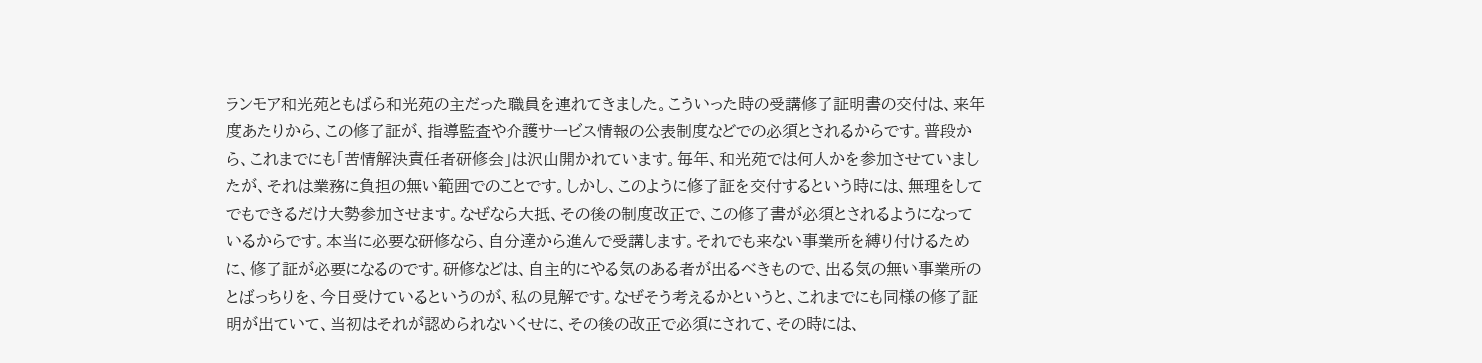ランモア和光苑ともばら和光苑の主だった職員を連れてきました。こういった時の受講修了証明書の交付は、来年度あたりから、この修了証が、指導監査や介護サービス情報の公表制度などでの必須とされるからです。普段から、これまでにも「苦情解決責任者研修会」は沢山開かれています。毎年、和光苑では何人かを参加させていましたが、それは業務に負担の無い範囲でのことです。しかし、このように修了証を交付するという時には、無理をしてでもできるだけ大勢参加させます。なぜなら大抵、その後の制度改正で、この修了書が必須とされるようになっているからです。本当に必要な研修なら、自分達から進んで受講します。それでも来ない事業所を縛り付けるために、修了証が必要になるのです。研修などは、自主的にやる気のある者が出るべきもので、出る気の無い事業所のとばっちりを、今日受けているというのが、私の見解です。なぜそう考えるかというと、これまでにも同様の修了証明が出ていて、当初はそれが認められないくせに、その後の改正で必須にされて、その時には、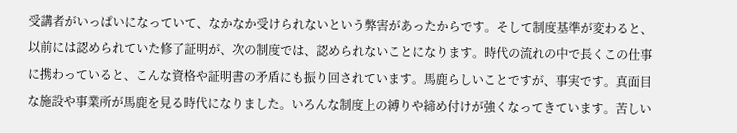受講者がいっぱいになっていて、なかなか受けられないという弊害があったからです。そして制度基準が変わると、以前には認められていた修了証明が、次の制度では、認められないことになります。時代の流れの中で長くこの仕事に携わっていると、こんな資格や証明書の矛盾にも振り回されています。馬鹿らしいことですが、事実です。真面目な施設や事業所が馬鹿を見る時代になりました。いろんな制度上の縛りや締め付けが強くなってきています。苦しい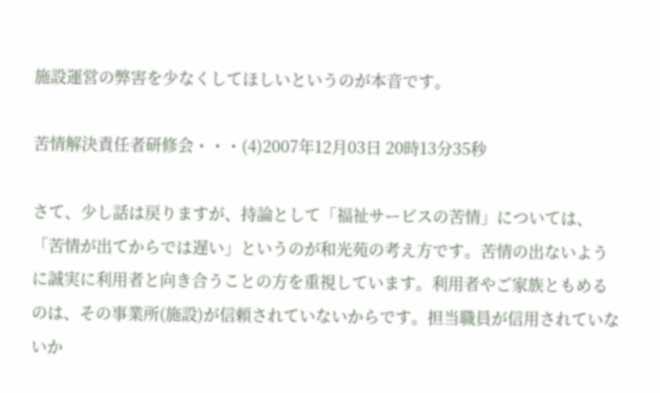施設運営の弊害を少なくしてほしいというのが本音です。

苦情解決責任者研修会・・・(4)2007年12月03日 20時13分35秒

さて、少し話は戻りますが、持論として「福祉サービスの苦情」については、「苦情が出てからでは遅い」というのが和光苑の考え方です。苦情の出ないように誠実に利用者と向き合うことの方を重視しています。利用者やご家族ともめるのは、その事業所(施設)が信頼されていないからです。担当職員が信用されていないか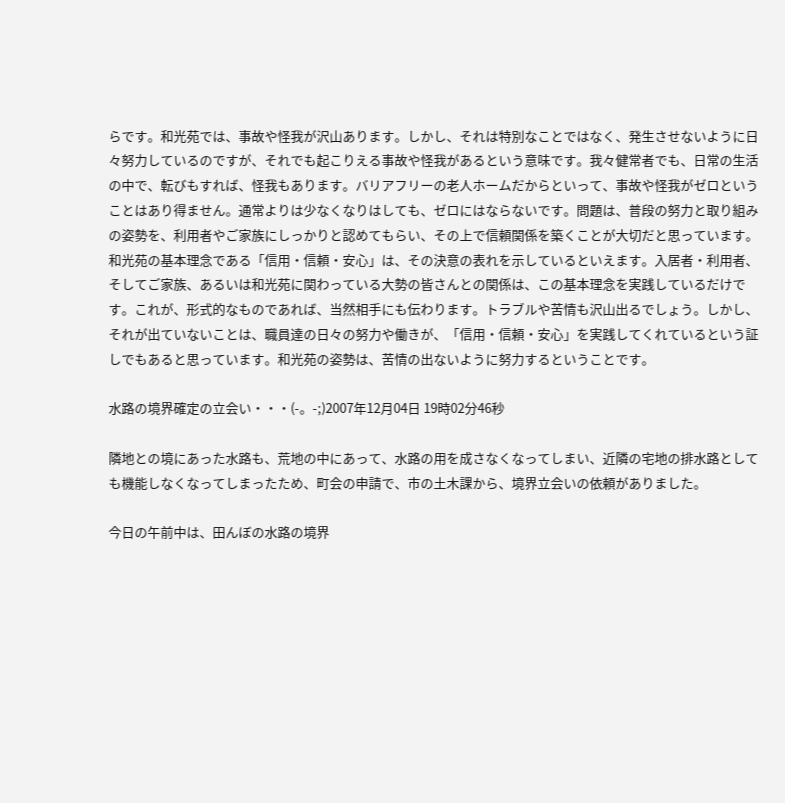らです。和光苑では、事故や怪我が沢山あります。しかし、それは特別なことではなく、発生させないように日々努力しているのですが、それでも起こりえる事故や怪我があるという意味です。我々健常者でも、日常の生活の中で、転びもすれば、怪我もあります。バリアフリーの老人ホームだからといって、事故や怪我がゼロということはあり得ません。通常よりは少なくなりはしても、ゼロにはならないです。問題は、普段の努力と取り組みの姿勢を、利用者やご家族にしっかりと認めてもらい、その上で信頼関係を築くことが大切だと思っています。和光苑の基本理念である「信用・信頼・安心」は、その決意の表れを示しているといえます。入居者・利用者、そしてご家族、あるいは和光苑に関わっている大勢の皆さんとの関係は、この基本理念を実践しているだけです。これが、形式的なものであれば、当然相手にも伝わります。トラブルや苦情も沢山出るでしょう。しかし、それが出ていないことは、職員達の日々の努力や働きが、「信用・信頼・安心」を実践してくれているという証しでもあると思っています。和光苑の姿勢は、苦情の出ないように努力するということです。

水路の境界確定の立会い・・・(-。-;)2007年12月04日 19時02分46秒

隣地との境にあった水路も、荒地の中にあって、水路の用を成さなくなってしまい、近隣の宅地の排水路としても機能しなくなってしまったため、町会の申請で、市の土木課から、境界立会いの依頼がありました。

今日の午前中は、田んぼの水路の境界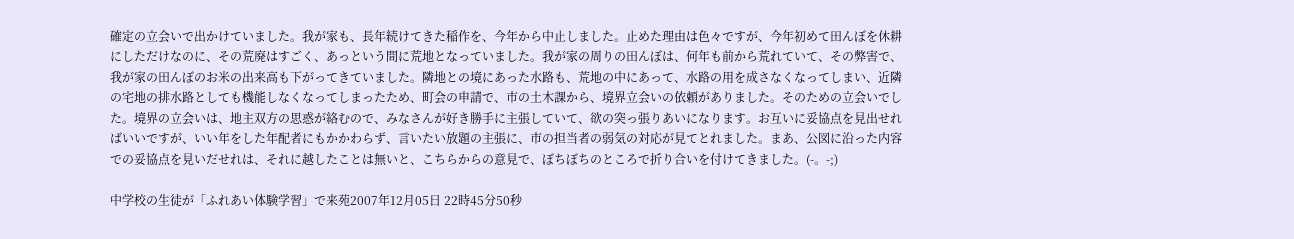確定の立会いで出かけていました。我が家も、長年続けてきた稲作を、今年から中止しました。止めた理由は色々ですが、今年初めて田んぼを休耕にしただけなのに、その荒廃はすごく、あっという間に荒地となっていました。我が家の周りの田んぼは、何年も前から荒れていて、その弊害で、我が家の田んぼのお米の出来高も下がってきていました。隣地との境にあった水路も、荒地の中にあって、水路の用を成さなくなってしまい、近隣の宅地の排水路としても機能しなくなってしまったため、町会の申請で、市の土木課から、境界立会いの依頼がありました。そのための立会いでした。境界の立会いは、地主双方の思惑が絡むので、みなさんが好き勝手に主張していて、欲の突っ張りあいになります。お互いに妥協点を見出せればいいですが、いい年をした年配者にもかかわらず、言いたい放題の主張に、市の担当者の弱気の対応が見てとれました。まあ、公図に沿った内容での妥協点を見いだせれは、それに越したことは無いと、こちらからの意見で、ぼちぼちのところで折り合いを付けてきました。(-。-;)

中学校の生徒が「ふれあい体験学習」で来苑2007年12月05日 22時45分50秒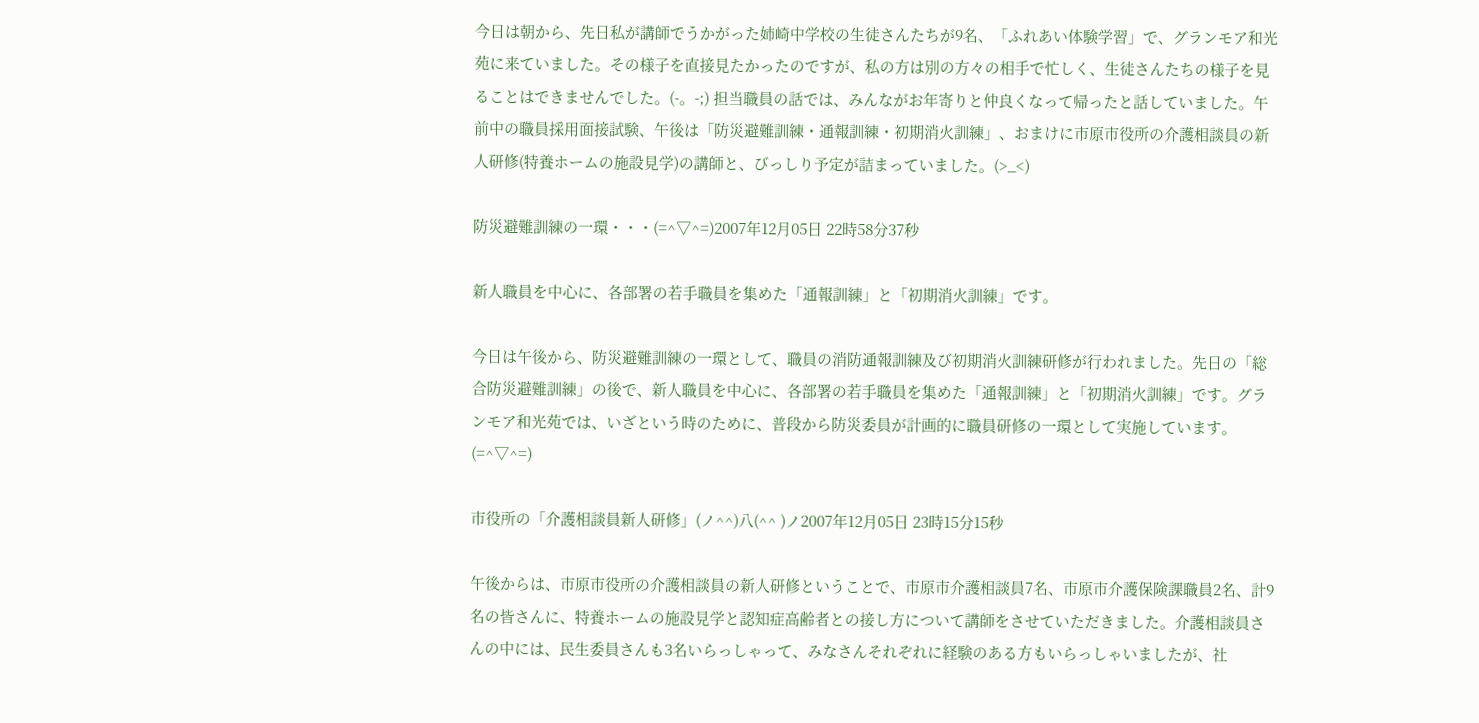今日は朝から、先日私が講師でうかがった姉崎中学校の生徒さんたちが9名、「ふれあい体験学習」で、グランモア和光苑に来ていました。その様子を直接見たかったのですが、私の方は別の方々の相手で忙しく、生徒さんたちの様子を見ることはできませんでした。(-。-;) 担当職員の話では、みんながお年寄りと仲良くなって帰ったと話していました。午前中の職員採用面接試験、午後は「防災避難訓練・通報訓練・初期消火訓練」、おまけに市原市役所の介護相談員の新人研修(特養ホームの施設見学)の講師と、びっしり予定が詰まっていました。(>_<)

防災避難訓練の一環・・・(=^▽^=)2007年12月05日 22時58分37秒

新人職員を中心に、各部署の若手職員を集めた「通報訓練」と「初期消火訓練」です。

今日は午後から、防災避難訓練の一環として、職員の消防通報訓練及び初期消火訓練研修が行われました。先日の「総合防災避難訓練」の後で、新人職員を中心に、各部署の若手職員を集めた「通報訓練」と「初期消火訓練」です。グランモア和光苑では、いざという時のために、普段から防災委員が計画的に職員研修の一環として実施しています。(=^▽^=)

市役所の「介護相談員新人研修」(ノ^^)八(^^ )ノ2007年12月05日 23時15分15秒

午後からは、市原市役所の介護相談員の新人研修ということで、市原市介護相談員7名、市原市介護保険課職員2名、計9名の皆さんに、特養ホームの施設見学と認知症高齢者との接し方について講師をさせていただきました。介護相談員さんの中には、民生委員さんも3名いらっしゃって、みなさんそれぞれに経験のある方もいらっしゃいましたが、社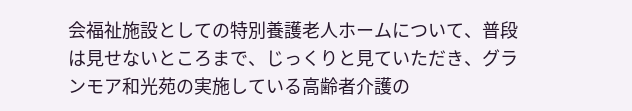会福祉施設としての特別養護老人ホームについて、普段は見せないところまで、じっくりと見ていただき、グランモア和光苑の実施している高齢者介護の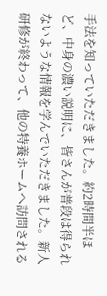手法を知っていただきました。約2時間半ほど、中身の濃い説明に、皆さんが普段は得られないような情報を学んでいただきました。新人研修が終わって、他の特養ホームへ訪問される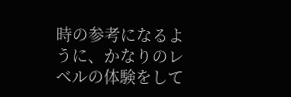時の参考になるように、かなりのレベルの体験をして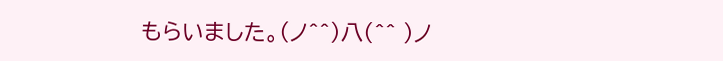もらいました。(ノ^^)八(^^ )ノ